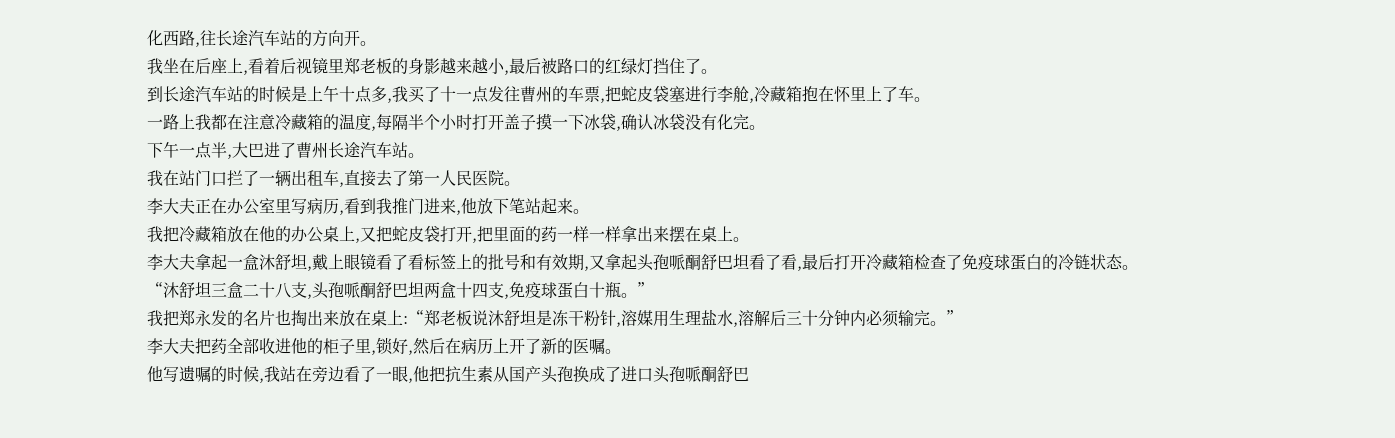化西路,往长途汽车站的方向开。
我坐在后座上,看着后视镜里郑老板的身影越来越小,最后被路口的红绿灯挡住了。
到长途汽车站的时候是上午十点多,我买了十一点发往曹州的车票,把蛇皮袋塞进行李舱,冷藏箱抱在怀里上了车。
一路上我都在注意冷藏箱的温度,每隔半个小时打开盖子摸一下冰袋,确认冰袋没有化完。
下午一点半,大巴进了曹州长途汽车站。
我在站门口拦了一辆出租车,直接去了第一人民医院。
李大夫正在办公室里写病历,看到我推门进来,他放下笔站起来。
我把冷藏箱放在他的办公桌上,又把蛇皮袋打开,把里面的药一样一样拿出来摆在桌上。
李大夫拿起一盒沐舒坦,戴上眼镜看了看标签上的批号和有效期,又拿起头孢哌酮舒巴坦看了看,最后打开冷藏箱检查了免疫球蛋白的冷链状态。
“沐舒坦三盒二十八支,头孢哌酮舒巴坦两盒十四支,免疫球蛋白十瓶。”
我把郑永发的名片也掏出来放在桌上:“郑老板说沐舒坦是冻干粉针,溶媒用生理盐水,溶解后三十分钟内必须输完。”
李大夫把药全部收进他的柜子里,锁好,然后在病历上开了新的医嘱。
他写遗嘱的时候,我站在旁边看了一眼,他把抗生素从国产头孢换成了进口头孢哌酮舒巴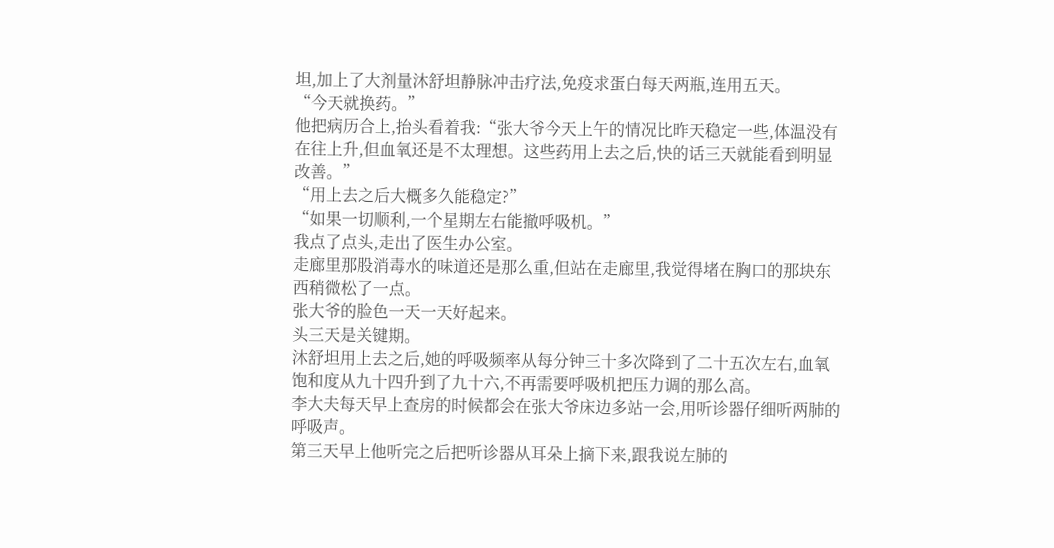坦,加上了大剂量沐舒坦静脉冲击疗法,免疫求蛋白每天两瓶,连用五天。
“今天就换药。”
他把病历合上,抬头看着我:“张大爷今天上午的情况比昨天稳定一些,体温没有在往上升,但血氧还是不太理想。这些药用上去之后,快的话三天就能看到明显改善。”
“用上去之后大概多久能稳定?”
“如果一切顺利,一个星期左右能撤呼吸机。”
我点了点头,走出了医生办公室。
走廊里那股消毒水的味道还是那么重,但站在走廊里,我觉得堵在胸口的那块东西稍微松了一点。
张大爷的脸色一天一天好起来。
头三天是关键期。
沐舒坦用上去之后,她的呼吸频率从每分钟三十多次降到了二十五次左右,血氧饱和度从九十四升到了九十六,不再需要呼吸机把压力调的那么高。
李大夫每天早上查房的时候都会在张大爷床边多站一会,用听诊器仔细听两肺的呼吸声。
第三天早上他听完之后把听诊器从耳朵上摘下来,跟我说左肺的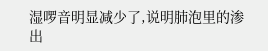湿啰音明显减少了,说明肺泡里的渗出